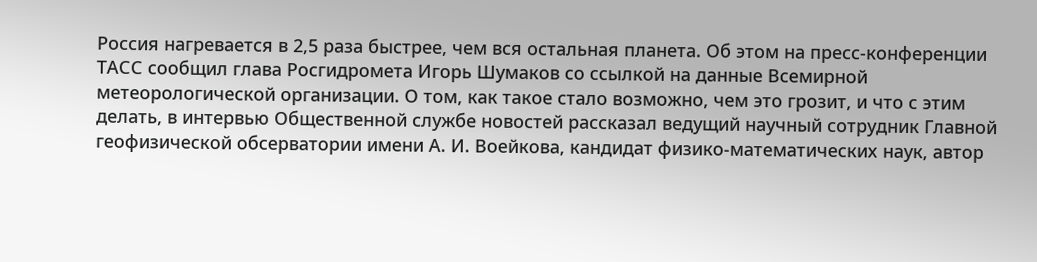Россия нагревается в 2,5 раза быстрее, чем вся остальная планета. Об этом на пресс-конференции ТАСС сообщил глава Росгидромета Игорь Шумаков со ссылкой на данные Всемирной метеорологической организации. О том, как такое стало возможно, чем это грозит, и что с этим делать, в интервью Общественной службе новостей рассказал ведущий научный сотрудник Главной геофизической обсерватории имени А. И. Воейкова, кандидат физико-математических наук, автор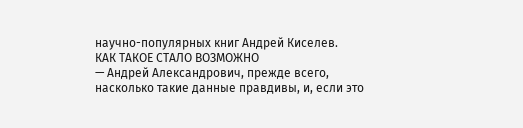научно-популярных книг Андрей Киселев.
КАК ТАКОЕ СТАЛО ВОЗМОЖНО
— Андрей Александрович, прежде всего, насколько такие данные правдивы, и, если это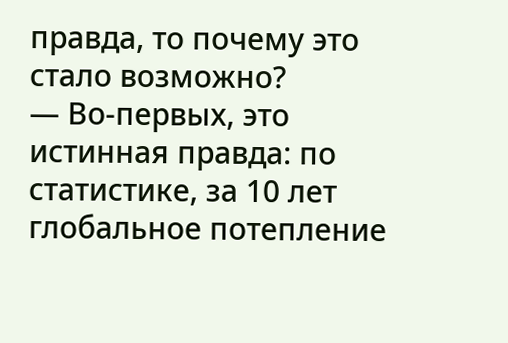правда, то почему это стало возможно?
— Во-первых, это истинная правда: по статистике, за 10 лет глобальное потепление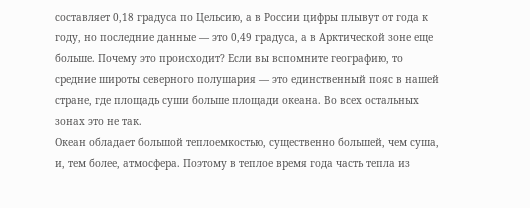составляет 0,18 градуса по Цельсию, а в России цифры плывут от года к году, но последние данные — это 0,49 градуса, а в Арктической зоне еще больше. Почему это происходит? Если вы вспомните географию, то средние широты северного полушария — это единственный пояс в нашей стране, где площадь суши больше площади океана. Во всех остальных зонах это не так.
Океан обладает большой теплоемкостью, существенно большей, чем суша, и, тем более, атмосфера. Поэтому в теплое время года часть тепла из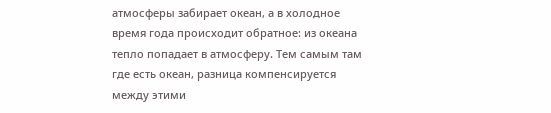атмосферы забирает океан, а в холодное время года происходит обратное: из океана тепло попадает в атмосферу. Тем самым там где есть океан, разница компенсируется между этими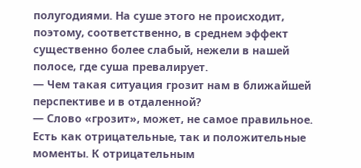полугодиями. На суше этого не происходит, поэтому, соответственно, в среднем эффект существенно более слабый, нежели в нашей полосе, где суша превалирует.
— Чем такая ситуация грозит нам в ближайшей перспективе и в отдаленной?
— Слово «грозит», может, не самое правильное. Есть как отрицательные, так и положительные моменты. К отрицательным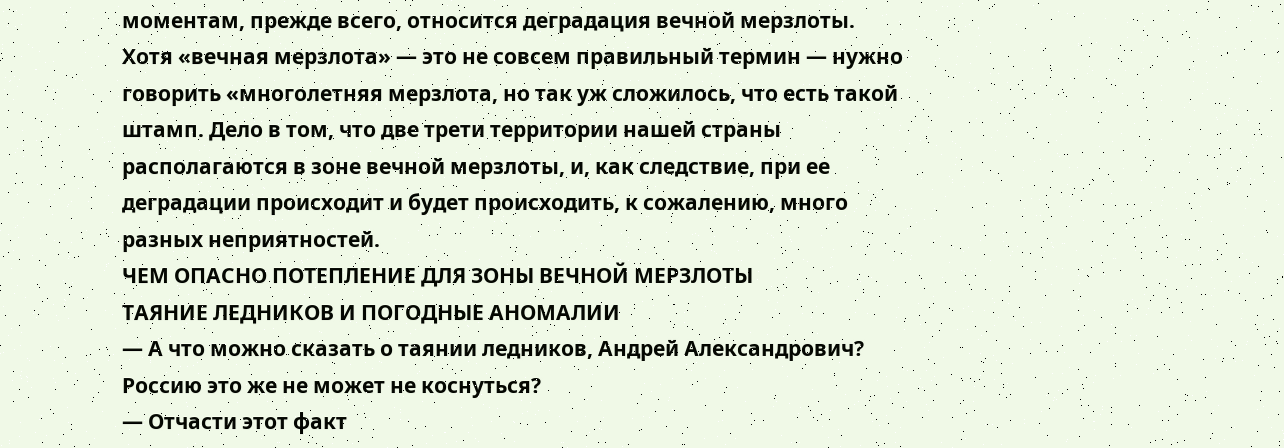моментам, прежде всего, относится деградация вечной мерзлоты. Хотя «вечная мерзлота» — это не совсем правильный термин — нужно говорить «многолетняя мерзлота, но так уж сложилось, что есть такой штамп. Дело в том, что две трети территории нашей страны располагаются в зоне вечной мерзлоты, и, как следствие, при ее деградации происходит и будет происходить, к сожалению, много разных неприятностей.
ЧЕМ ОПАСНО ПОТЕПЛЕНИЕ ДЛЯ ЗОНЫ ВЕЧНОЙ МЕРЗЛОТЫ
ТАЯНИЕ ЛЕДНИКОВ И ПОГОДНЫЕ АНОМАЛИИ
— А что можно сказать о таянии ледников, Андрей Александрович? Россию это же не может не коснуться?
— Отчасти этот факт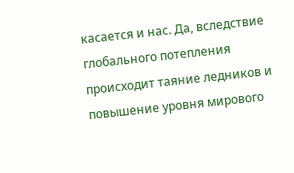касается и нас. Да, вследствие глобального потепления происходит таяние ледников и повышение уровня мирового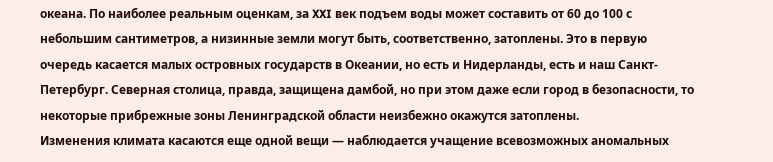океана. По наиболее реальным оценкам, за XXI век подъем воды может составить от 60 до 100 с небольшим сантиметров, а низинные земли могут быть, соответственно, затоплены. Это в первую очередь касается малых островных государств в Океании, но есть и Нидерланды, есть и наш Санкт-Петербург. Северная столица, правда, защищена дамбой, но при этом даже если город в безопасности, то некоторые прибрежные зоны Ленинградской области неизбежно окажутся затоплены.
Изменения климата касаются еще одной вещи — наблюдается учащение всевозможных аномальных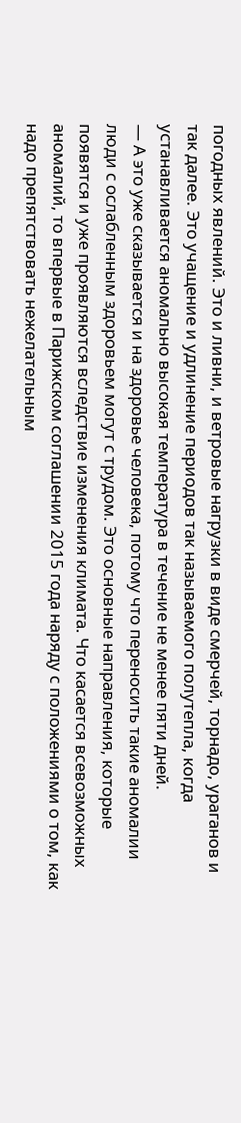погодных явлений. Это и ливни, и ветровые нагрузки в виде смерчей, торнадо, ураганов и так далее. Это учащение и удлинение периодов так называемого полутепла, когда устанавливается аномально высокая температура в течение не менее пяти дней.
— А это уже сказывается и на здоровье человека, потому что переносить такие аномалии люди с ослабленным здоровьем могут с трудом. Это основные направления, которые появятся и уже проявляются вследствие изменения климата. Что касается всевозможных аномалий, то впервые в Парижском соглашении 2015 года наряду с положениями о том, как надо препятствовать нежелательным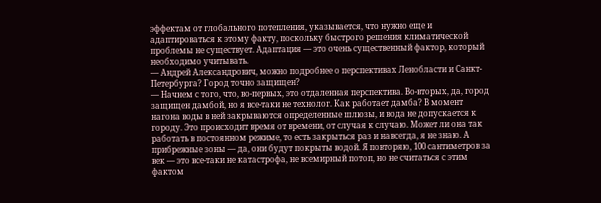эффектам от глобального потепления, указывается, что нужно еще и адаптироваться к этому факту, поскольку быстрого решения климатической проблемы не существует. Адаптация — это очень существенный фактор, который необходимо учитывать.
— Андрей Александрович, можно подробнее о перспективах Ленобласти и Санкт-Петербурга? Город точно защищен?
— Начнем с того, что, во-первых, это отдаленная перспектива. Во-вторых, да, город защищен дамбой, но я все-таки не технолог. Как работает дамба? В момент нагона воды в ней закрываются определенные шлюзы, и вода не допускается к городу. Это происходит время от времени, от случая к случаю. Может ли она так работать в постоянном режиме, то есть закрыться раз и навсегда, я не знаю. А прибрежные зоны — да, они будут покрыты водой. Я повторяю, 100 сантиметров за век — это все-таки не катастрофа, не всемирный потоп, но не считаться с этим фактом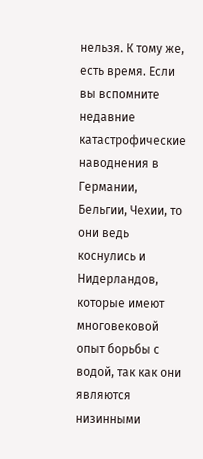нельзя. К тому же, есть время. Если вы вспомните недавние катастрофические наводнения в Германии, Бельгии, Чехии, то они ведь коснулись и Нидерландов, которые имеют многовековой опыт борьбы с водой, так как они являются низинными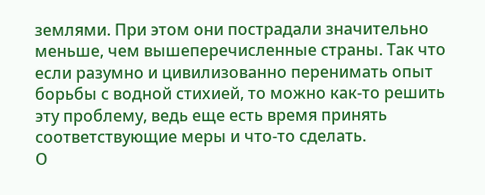землями. При этом они пострадали значительно меньше, чем вышеперечисленные страны. Так что если разумно и цивилизованно перенимать опыт борьбы с водной стихией, то можно как-то решить эту проблему, ведь еще есть время принять соответствующие меры и что-то сделать.
О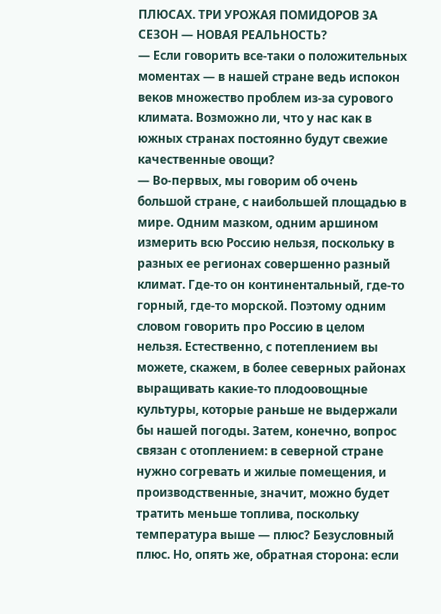ПЛЮСАХ. ТРИ УРОЖАЯ ПОМИДОРОВ ЗА СЕЗОН — НОВАЯ РЕАЛЬНОСТЬ?
— Если говорить все-таки о положительных моментах — в нашей стране ведь испокон веков множество проблем из-за сурового климата. Возможно ли, что у нас как в южных странах постоянно будут свежие качественные овощи?
— Во-первых, мы говорим об очень большой стране, с наибольшей площадью в мире. Одним мазком, одним аршином измерить всю Россию нельзя, поскольку в разных ее регионах совершенно разный климат. Где-то он континентальный, где-то горный, где-то морской. Поэтому одним словом говорить про Россию в целом нельзя. Естественно, с потеплением вы можете, скажем, в более северных районах выращивать какие-то плодоовощные культуры, которые раньше не выдержали бы нашей погоды. Затем, конечно, вопрос связан с отоплением: в северной стране нужно согревать и жилые помещения, и производственные, значит, можно будет тратить меньше топлива, поскольку температура выше — плюс? Безусловный плюс. Но, опять же, обратная сторона: если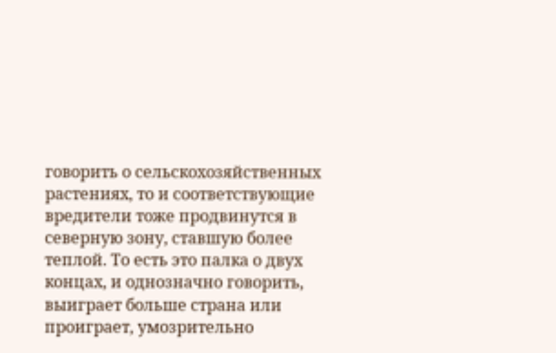говорить о сельскохозяйственных растениях, то и соответствующие вредители тоже продвинутся в северную зону, ставшую более теплой. То есть это палка о двух концах, и однозначно говорить, выиграет больше страна или проиграет, умозрительно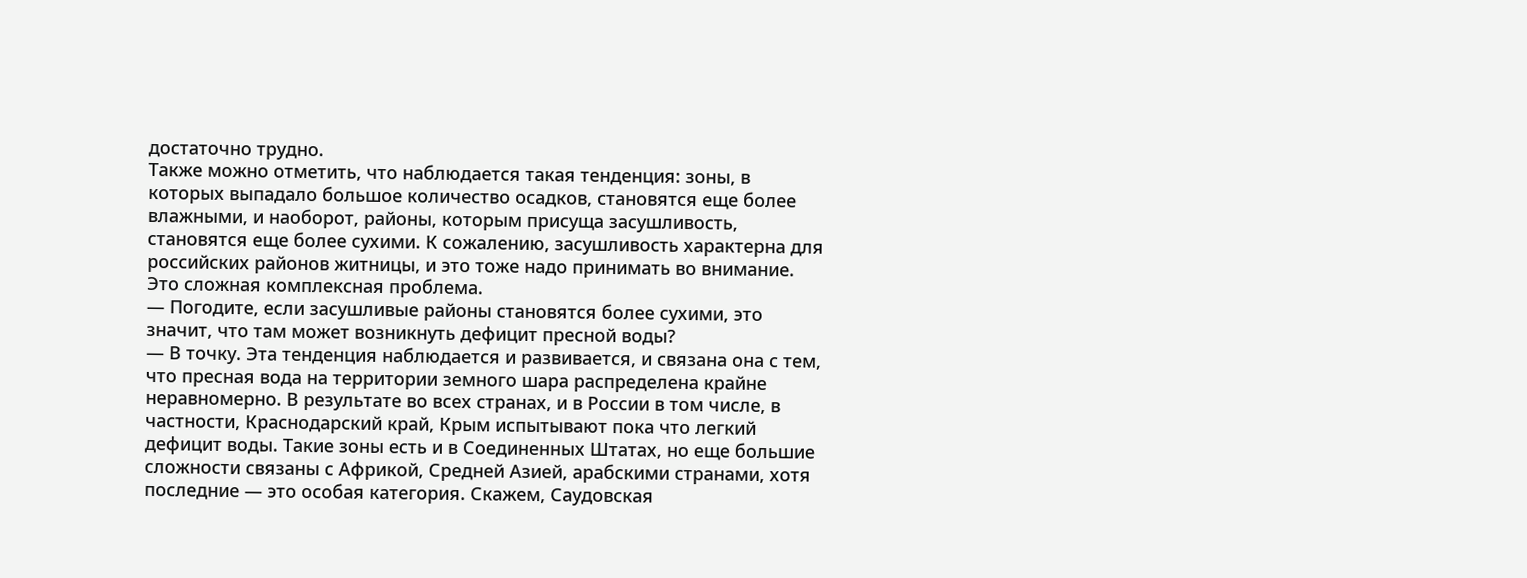достаточно трудно.
Также можно отметить, что наблюдается такая тенденция: зоны, в которых выпадало большое количество осадков, становятся еще более влажными, и наоборот, районы, которым присуща засушливость, становятся еще более сухими. К сожалению, засушливость характерна для российских районов житницы, и это тоже надо принимать во внимание. Это сложная комплексная проблема.
— Погодите, если засушливые районы становятся более сухими, это значит, что там может возникнуть дефицит пресной воды?
— В точку. Эта тенденция наблюдается и развивается, и связана она с тем, что пресная вода на территории земного шара распределена крайне неравномерно. В результате во всех странах, и в России в том числе, в частности, Краснодарский край, Крым испытывают пока что легкий дефицит воды. Такие зоны есть и в Соединенных Штатах, но еще большие сложности связаны с Африкой, Средней Азией, арабскими странами, хотя последние — это особая категория. Скажем, Саудовская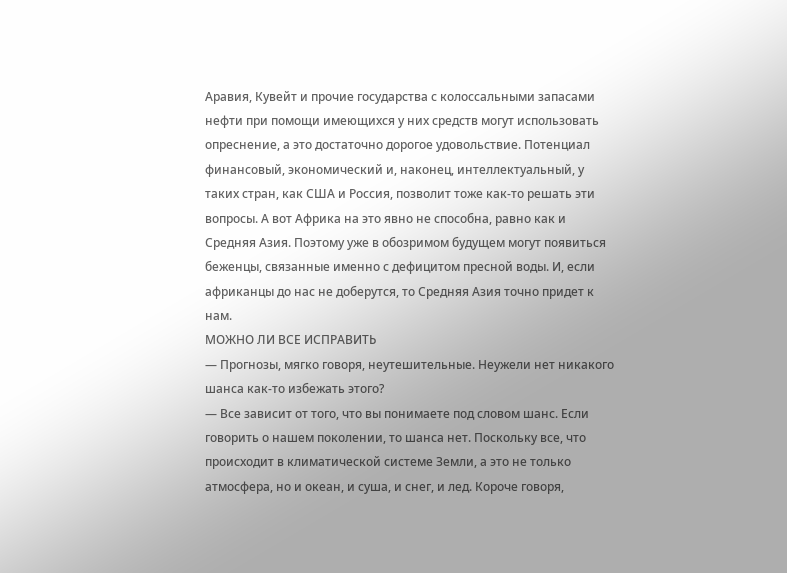Аравия, Кувейт и прочие государства с колоссальными запасами нефти при помощи имеющихся у них средств могут использовать опреснение, а это достаточно дорогое удовольствие. Потенциал финансовый, экономический и, наконец, интеллектуальный, у таких стран, как США и Россия, позволит тоже как-то решать эти вопросы. А вот Африка на это явно не способна, равно как и Средняя Азия. Поэтому уже в обозримом будущем могут появиться беженцы, связанные именно с дефицитом пресной воды. И, если африканцы до нас не доберутся, то Средняя Азия точно придет к нам.
МОЖНО ЛИ ВСЕ ИСПРАВИТЬ
— Прогнозы, мягко говоря, неутешительные. Неужели нет никакого шанса как-то избежать этого?
— Все зависит от того, что вы понимаете под словом шанс. Если говорить о нашем поколении, то шанса нет. Поскольку все, что происходит в климатической системе Земли, а это не только атмосфера, но и океан, и суша, и снег, и лед. Короче говоря,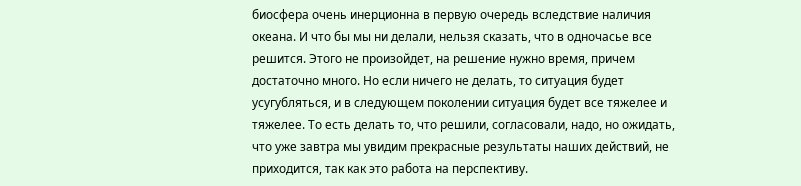биосфера очень инерционна в первую очередь вследствие наличия океана. И что бы мы ни делали, нельзя сказать, что в одночасье все решится. Этого не произойдет, на решение нужно время, причем достаточно много. Но если ничего не делать, то ситуация будет усугубляться, и в следующем поколении ситуация будет все тяжелее и тяжелее. То есть делать то, что решили, согласовали, надо, но ожидать, что уже завтра мы увидим прекрасные результаты наших действий, не приходится, так как это работа на перспективу.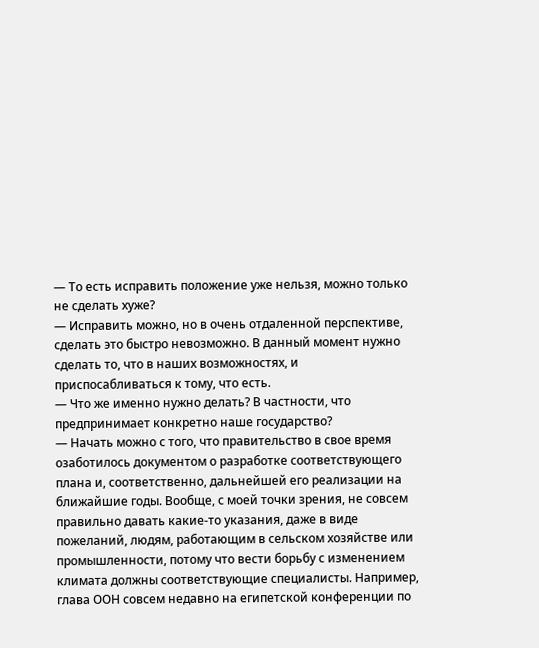— То есть исправить положение уже нельзя, можно только не сделать хуже?
— Исправить можно, но в очень отдаленной перспективе, сделать это быстро невозможно. В данный момент нужно сделать то, что в наших возможностях, и приспосабливаться к тому, что есть.
— Что же именно нужно делать? В частности, что предпринимает конкретно наше государство?
— Начать можно с того, что правительство в свое время озаботилось документом о разработке соответствующего плана и, соответственно, дальнейшей его реализации на ближайшие годы. Вообще, с моей точки зрения, не совсем правильно давать какие-то указания, даже в виде пожеланий, людям, работающим в сельском хозяйстве или промышленности, потому что вести борьбу с изменением климата должны соответствующие специалисты. Например, глава ООН совсем недавно на египетской конференции по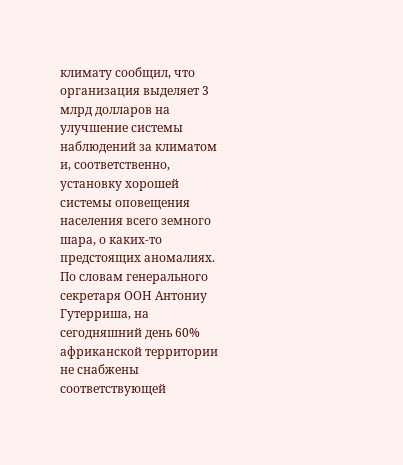климату сообщил, что организация выделяет 3 млрд долларов на улучшение системы наблюдений за климатом и, соответственно, установку хорошей системы оповещения населения всего земного шара, о каких-то предстоящих аномалиях.
По словам генерального секретаря ООН Антониу Гутерриша, на сегодняшний день 60% африканской территории не снабжены соответствующей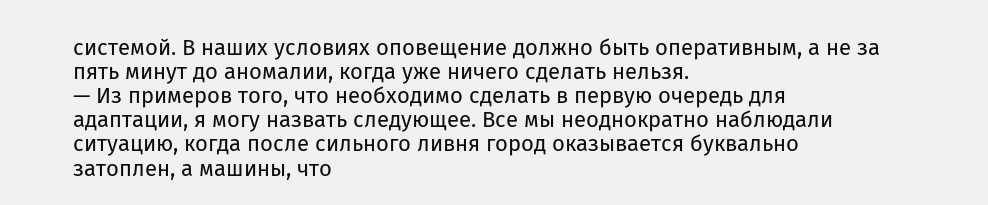системой. В наших условиях оповещение должно быть оперативным, а не за пять минут до аномалии, когда уже ничего сделать нельзя.
— Из примеров того, что необходимо сделать в первую очередь для адаптации, я могу назвать следующее. Все мы неоднократно наблюдали ситуацию, когда после сильного ливня город оказывается буквально затоплен, а машины, что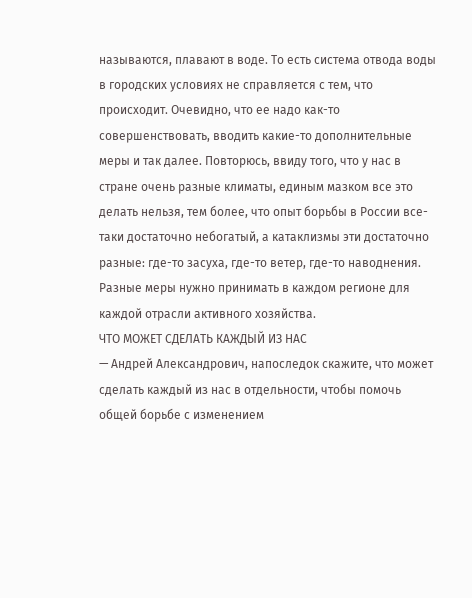называются, плавают в воде. То есть система отвода воды в городских условиях не справляется с тем, что происходит. Очевидно, что ее надо как-то совершенствовать, вводить какие-то дополнительные меры и так далее. Повторюсь, ввиду того, что у нас в стране очень разные климаты, единым мазком все это делать нельзя, тем более, что опыт борьбы в России все-таки достаточно небогатый, а катаклизмы эти достаточно разные: где-то засуха, где-то ветер, где-то наводнения. Разные меры нужно принимать в каждом регионе для каждой отрасли активного хозяйства.
ЧТО МОЖЕТ СДЕЛАТЬ КАЖДЫЙ ИЗ НАС
— Андрей Александрович, напоследок скажите, что может сделать каждый из нас в отдельности, чтобы помочь общей борьбе с изменением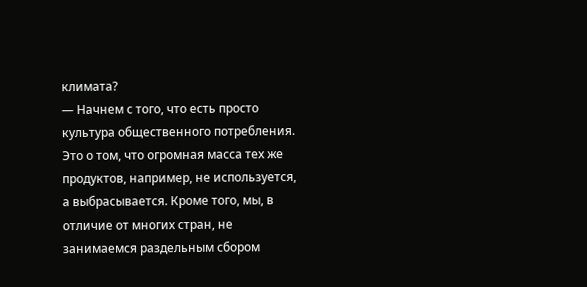климата?
— Начнем с того, что есть просто культура общественного потребления. Это о том, что огромная масса тех же продуктов, например, не используется, а выбрасывается. Кроме того, мы, в отличие от многих стран, не занимаемся раздельным сбором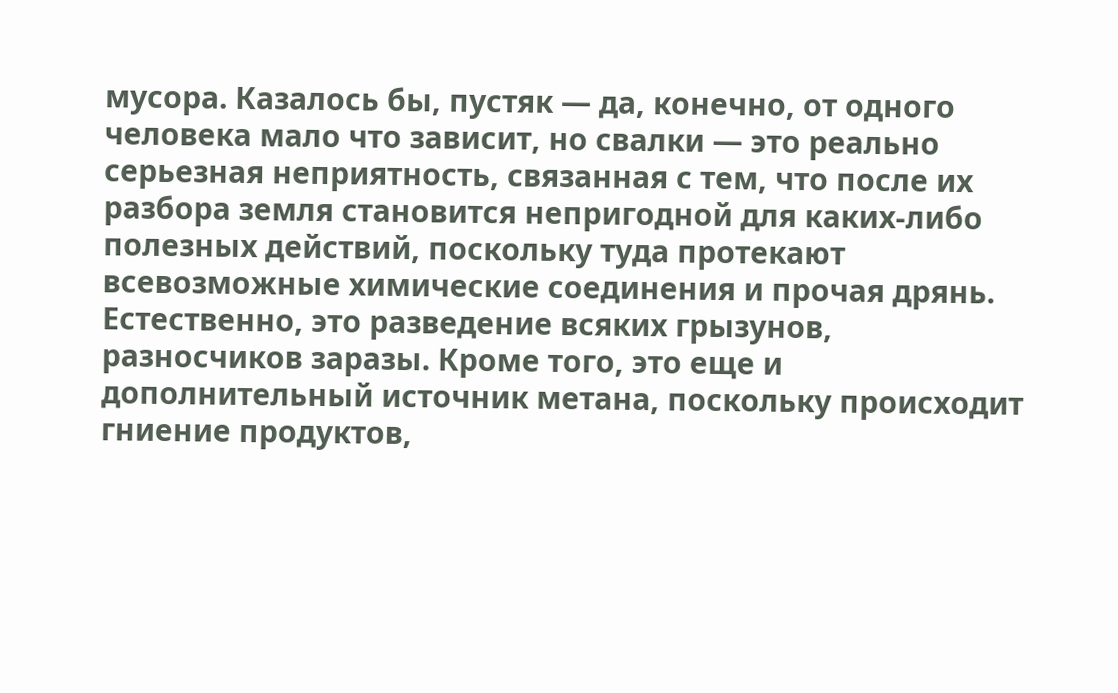мусора. Казалось бы, пустяк — да, конечно, от одного человека мало что зависит, но свалки — это реально серьезная неприятность, связанная с тем, что после их разбора земля становится непригодной для каких-либо полезных действий, поскольку туда протекают всевозможные химические соединения и прочая дрянь. Естественно, это разведение всяких грызунов, разносчиков заразы. Кроме того, это еще и дополнительный источник метана, поскольку происходит гниение продуктов,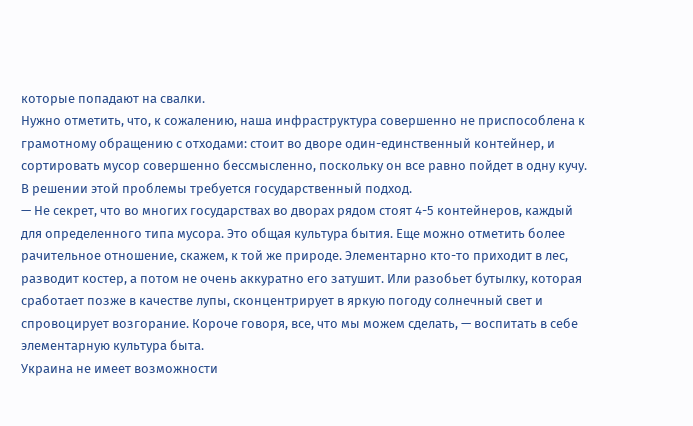которые попадают на свалки.
Нужно отметить, что, к сожалению, наша инфраструктура совершенно не приспособлена к грамотному обращению с отходами: стоит во дворе один-единственный контейнер, и сортировать мусор совершенно бессмысленно, поскольку он все равно пойдет в одну кучу. В решении этой проблемы требуется государственный подход.
— Не секрет, что во многих государствах во дворах рядом стоят 4-5 контейнеров, каждый для определенного типа мусора. Это общая культура бытия. Еще можно отметить более рачительное отношение, скажем, к той же природе. Элементарно кто-то приходит в лес, разводит костер, а потом не очень аккуратно его затушит. Или разобьет бутылку, которая сработает позже в качестве лупы, сконцентрирует в яркую погоду солнечный свет и спровоцирует возгорание. Короче говоря, все, что мы можем сделать, — воспитать в себе элементарную культура быта.
Украина не имеет возможности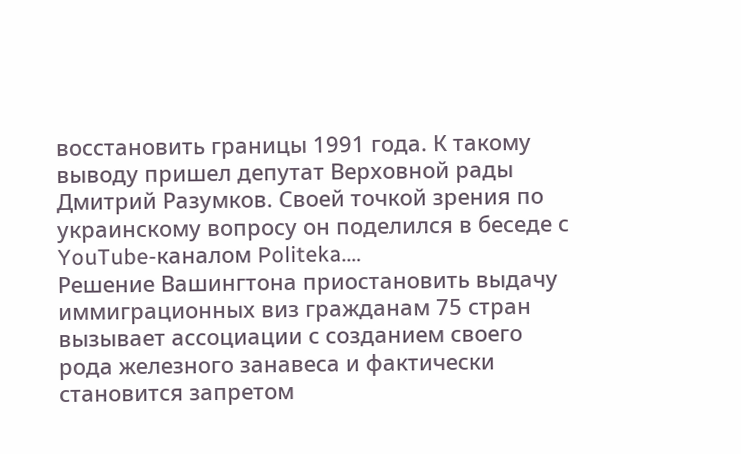восстановить границы 1991 года. К такому выводу пришел депутат Верховной рады Дмитрий Разумков. Своей точкой зрения по украинскому вопросу он поделился в беседе с YouTube-каналом Politeka.…
Решение Вашингтона приостановить выдачу иммиграционных виз гражданам 75 стран вызывает ассоциации с созданием своего рода железного занавеса и фактически становится запретом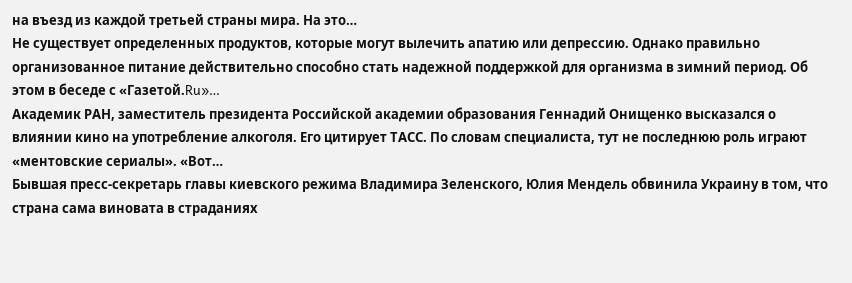на въезд из каждой третьей страны мира. На это…
Не существует определенных продуктов, которые могут вылечить апатию или депрессию. Однако правильно организованное питание действительно способно стать надежной поддержкой для организма в зимний период. Об этом в беседе с «Газетой.Ru»…
Академик РАН, заместитель президента Российской академии образования Геннадий Онищенко высказался о влиянии кино на употребление алкоголя. Его цитирует ТАСС. По словам специалиста, тут не последнюю роль играют «ментовские сериалы». «Вот…
Бывшая пресс-секретарь главы киевского режима Владимира Зеленского, Юлия Мендель обвинила Украину в том, что страна сама виновата в страданиях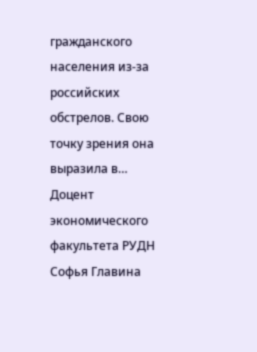гражданского населения из-за российских обстрелов. Свою точку зрения она выразила в…
Доцент экономического факультета РУДН Софья Главина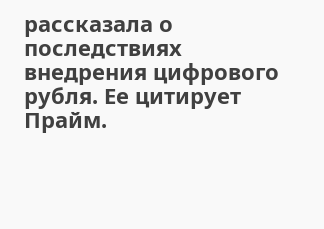рассказала о последствиях внедрения цифрового рубля. Ее цитирует Прайм.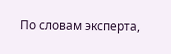По словам эксперта,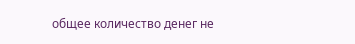общее количество денег не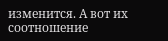изменится. А вот их соотношение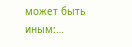может быть иным:…